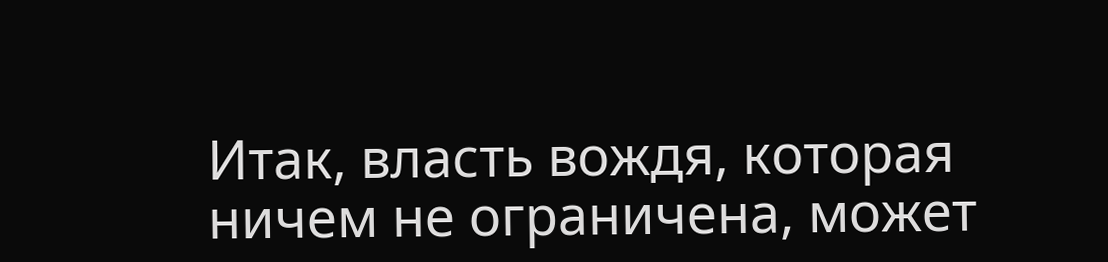Итак, власть вождя, которая ничем не ограничена, может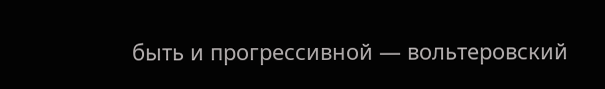быть и прогрессивной — вольтеровский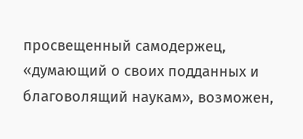просвещенный самодержец, «думающий о своих подданных и благоволящий наукам», возможен,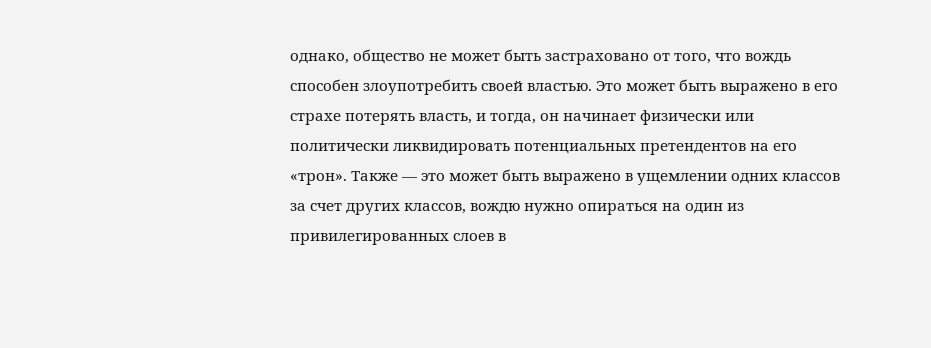однако, общество не может быть застраховано от того, что вождь способен злоупотребить своей властью. Это может быть выражено в его страхе потерять власть, и тогда, он начинает физически или политически ликвидировать потенциальных претендентов на его «трон». Также — это может быть выражено в ущемлении одних классов за счет других классов, вождю нужно опираться на один из привилегированных слоев в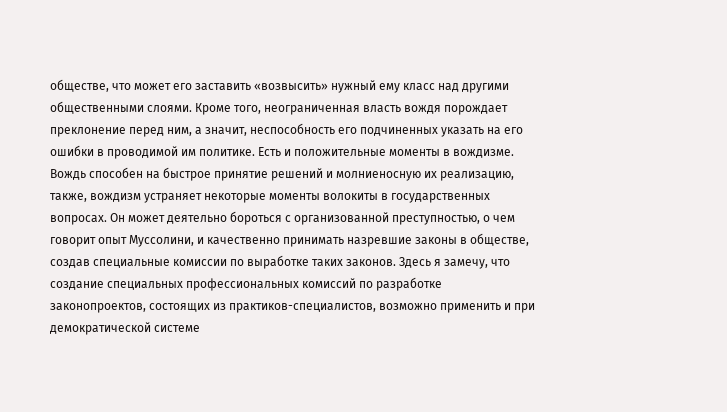обществе, что может его заставить «возвысить» нужный ему класс над другими общественными слоями. Кроме того, неограниченная власть вождя порождает преклонение перед ним, а значит, неспособность его подчиненных указать на его ошибки в проводимой им политике. Есть и положительные моменты в вождизме. Вождь способен на быстрое принятие решений и молниеносную их реализацию, также, вождизм устраняет некоторые моменты волокиты в государственных вопросах. Он может деятельно бороться с организованной преступностью, о чем говорит опыт Муссолини, и качественно принимать назревшие законы в обществе, создав специальные комиссии по выработке таких законов. Здесь я замечу, что создание специальных профессиональных комиссий по разработке законопроектов, состоящих из практиков-специалистов, возможно применить и при демократической системе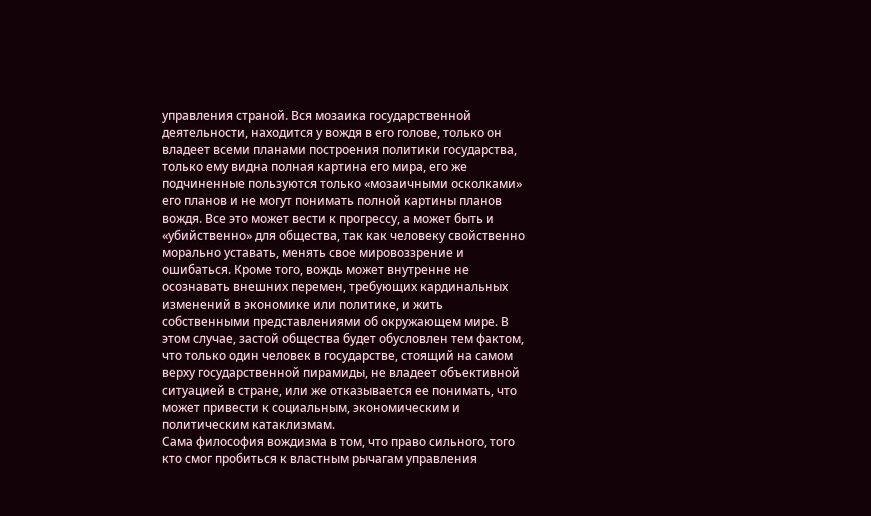управления страной. Вся мозаика государственной деятельности, находится у вождя в его голове, только он владеет всеми планами построения политики государства, только ему видна полная картина его мира, его же подчиненные пользуются только «мозаичными осколками» его планов и не могут понимать полной картины планов вождя. Все это может вести к прогрессу, а может быть и «убийственно» для общества, так как человеку свойственно морально уставать, менять свое мировоззрение и ошибаться. Кроме того, вождь может внутренне не осознавать внешних перемен, требующих кардинальных изменений в экономике или политике, и жить собственными представлениями об окружающем мире. В этом случае, застой общества будет обусловлен тем фактом, что только один человек в государстве, стоящий на самом верху государственной пирамиды, не владеет объективной ситуацией в стране, или же отказывается ее понимать, что может привести к социальным, экономическим и политическим катаклизмам.
Сама философия вождизма в том, что право сильного, того кто смог пробиться к властным рычагам управления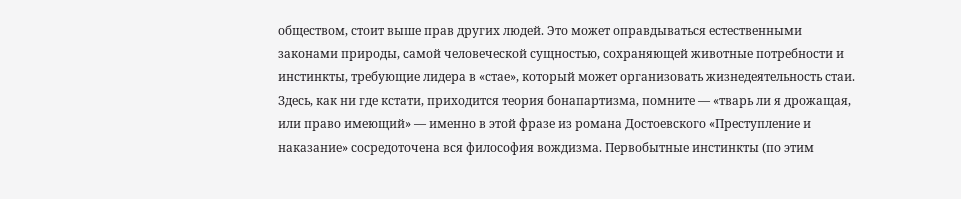обществом, стоит выше прав других людей. Это может оправдываться естественными законами природы, самой человеческой сущностью, сохраняющей животные потребности и инстинкты, требующие лидера в «стае», который может организовать жизнедеятельность стаи. Здесь, как ни где кстати, приходится теория бонапартизма, помните — «тварь ли я дрожащая, или право имеющий» — именно в этой фразе из романа Достоевского «Преступление и наказание» сосредоточена вся философия вождизма. Первобытные инстинкты (по этим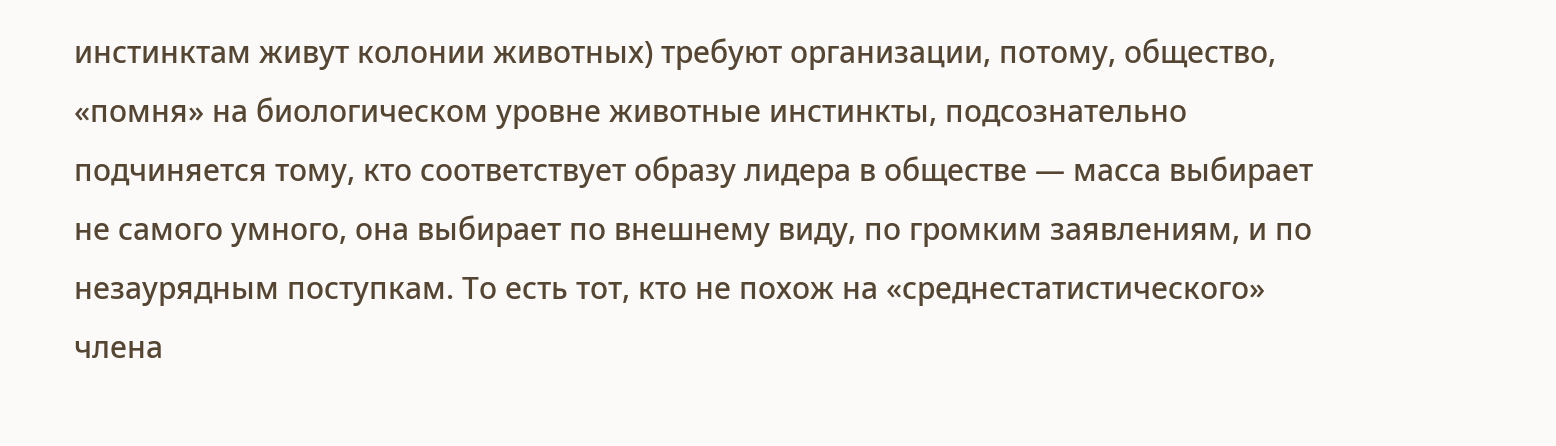инстинктам живут колонии животных) требуют организации, потому, общество, «помня» на биологическом уровне животные инстинкты, подсознательно подчиняется тому, кто соответствует образу лидера в обществе — масса выбирает не самого умного, она выбирает по внешнему виду, по громким заявлениям, и по незаурядным поступкам. То есть тот, кто не похож на «среднестатистического» члена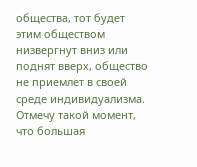общества, тот будет этим обществом низвергнут вниз или поднят вверх, общество не приемлет в своей среде индивидуализма. Отмечу такой момент, что большая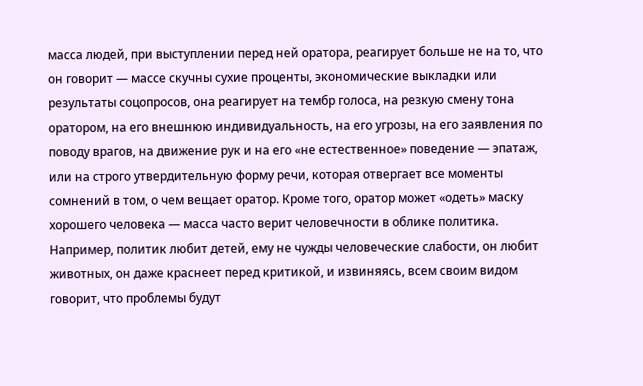масса людей, при выступлении перед ней оратора, реагирует больше не на то, что он говорит — массе скучны сухие проценты, экономические выкладки или результаты соцопросов, она реагирует на тембр голоса, на резкую смену тона оратором, на его внешнюю индивидуальность, на его угрозы, на его заявления по поводу врагов, на движение рук и на его «не естественное» поведение — эпатаж, или на строго утвердительную форму речи, которая отвергает все моменты сомнений в том, о чем вещает оратор. Кроме того, оратор может «одеть» маску хорошего человека — масса часто верит человечности в облике политика. Например, политик любит детей, ему не чужды человеческие слабости, он любит животных, он даже краснеет перед критикой, и извиняясь, всем своим видом говорит, что проблемы будут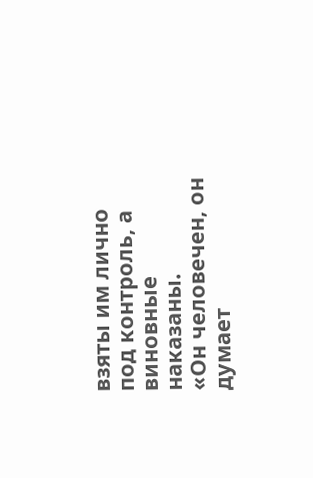взяты им лично под контроль, а виновные наказаны.
«Он человечен, он думает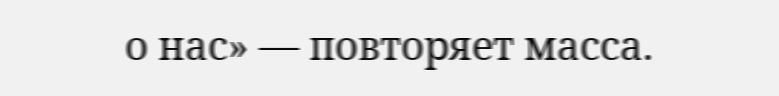о нас» — повторяет масса.